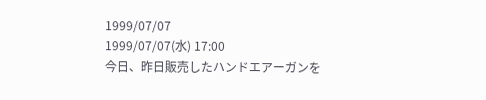1999/07/07
1999/07/07(水) 17:00
今日、昨日販売したハンドエアーガンを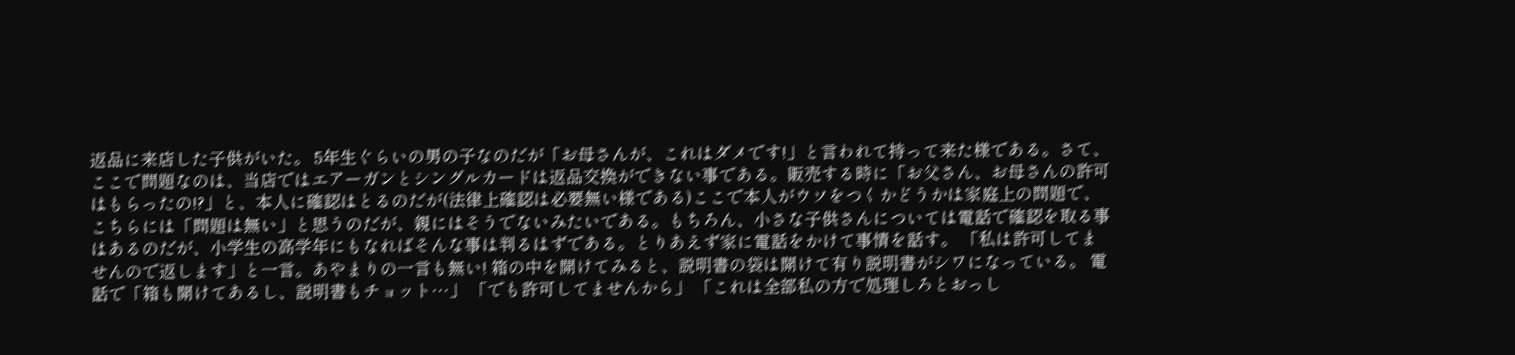返品に来店した子供がいた。 5年生ぐらいの男の子なのだが「お母さんが、これはダメです!」と言われて持って来た様である。さて、ここで問題なのは、当店ではエアーガンとシングルカードは返品交換ができない事である。販売する時に「お父さん、お母さんの許可はもらったの!?」と、本人に確認はとるのだが(法律上確認は必要無い様である)ここで本人がウソをつくかどうかは家庭上の問題で、こちらには「問題は無い」と思うのだが、親にはそうでないみたいである。もちろん、小さな子供さんについては電話で確認を取る事はあるのだが、小学生の高学年にもなればそんな事は判るはずである。とりあえず家に電話をかけて事情を話す。 「私は許可してませんので返します」と一言。あやまりの一言も無い! 箱の中を開けてみると、説明書の袋は開けて有り説明書がシワになっている。 電話で「箱も開けてあるし、説明書もチョット…」 「でも許可してませんから」 「これは全部私の方で処理しろとおっし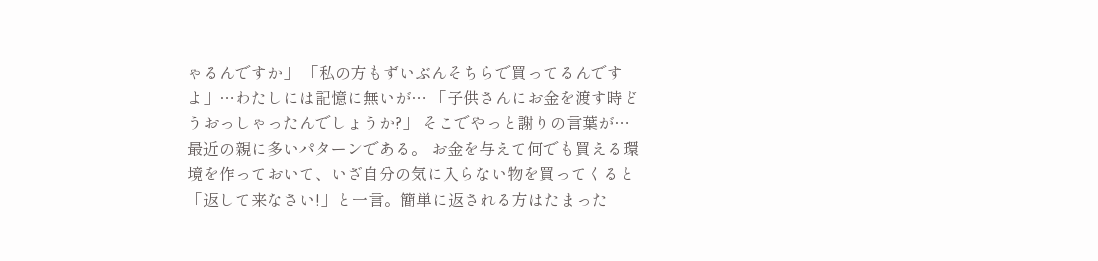ゃるんですか」 「私の方もずいぶんそちらで買ってるんですよ」…わたしには記憶に無いが… 「子供さんにお金を渡す時どうおっしゃったんでしょうか?」 そこでやっと謝りの言葉が… 最近の親に多いパターンである。 お金を与えて何でも買える環境を作っておいて、いざ自分の気に入らない物を買ってくると「返して来なさい!」と一言。簡単に返される方はたまった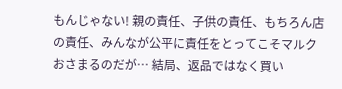もんじゃない! 親の責任、子供の責任、もちろん店の責任、みんなが公平に責任をとってこそマルクおさまるのだが… 結局、返品ではなく買い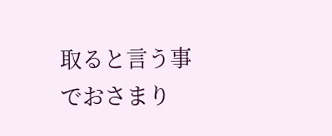取ると言う事でおさまり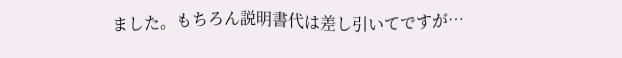ました。もちろん説明書代は差し引いてですが…